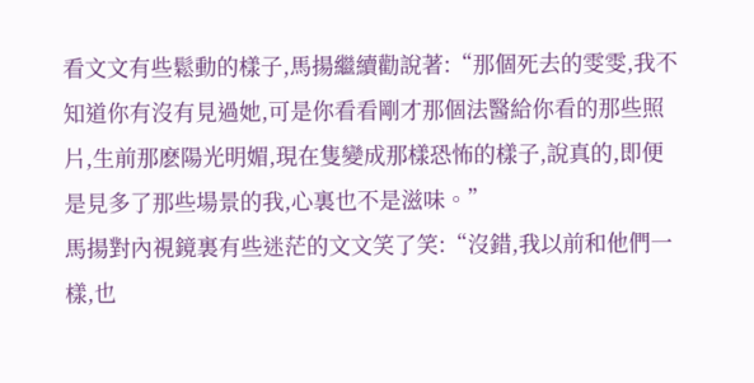看文文有些鬆動的樣子,馬揚繼續勸說著:“那個死去的雯雯,我不知道你有沒有見過她,可是你看看剛才那個法醫給你看的那些照片,生前那麽陽光明媚,現在隻變成那樣恐怖的樣子,說真的,即便是見多了那些場景的我,心裏也不是滋味。”
馬揚對內視鏡裏有些迷茫的文文笑了笑:“沒錯,我以前和他們一樣,也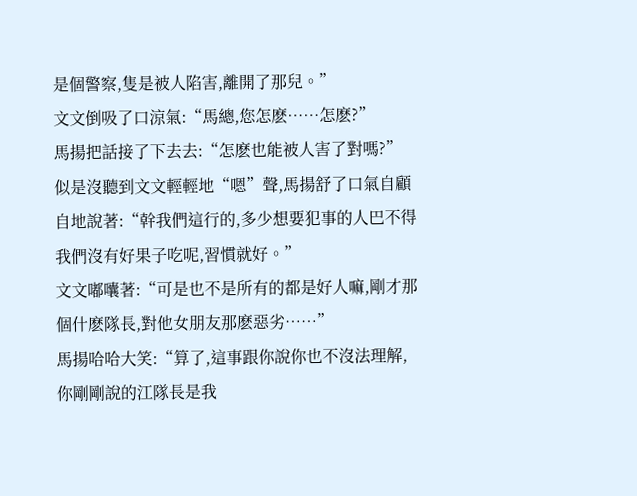是個警察,隻是被人陷害,離開了那兒。”
文文倒吸了口涼氣:“馬總,您怎麽……怎麽?”
馬揚把話接了下去去:“怎麽也能被人害了對嗎?”
似是沒聽到文文輕輕地“嗯”聲,馬揚舒了口氣自顧自地說著:“幹我們這行的,多少想要犯事的人巴不得我們沒有好果子吃呢,習慣就好。”
文文嘟囔著:“可是也不是所有的都是好人嘛,剛才那個什麽隊長,對他女朋友那麽惡劣……”
馬揚哈哈大笑:“算了,這事跟你說你也不沒法理解,你剛剛說的江隊長是我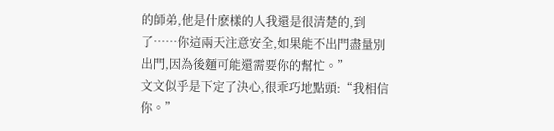的師弟,他是什麽樣的人我還是很清楚的,到了……你這兩天注意安全,如果能不出門盡量別出門,因為後麵可能還需要你的幫忙。”
文文似乎是下定了決心,很乖巧地點頭:“我相信你。”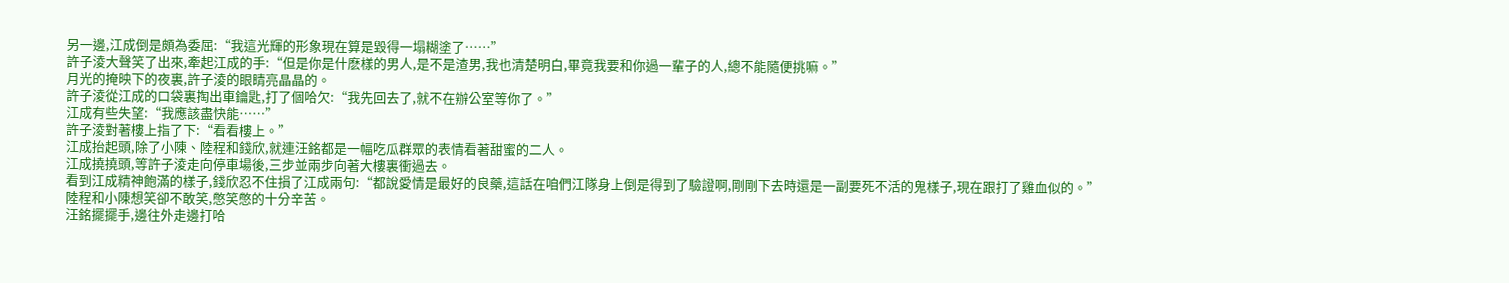另一邊,江成倒是頗為委屈:“我這光輝的形象現在算是毀得一塌糊塗了……”
許子淩大聲笑了出來,牽起江成的手:“但是你是什麽樣的男人,是不是渣男,我也清楚明白,畢竟我要和你過一輩子的人,總不能隨便挑嘛。”
月光的掩映下的夜裏,許子淩的眼睛亮晶晶的。
許子淩從江成的口袋裏掏出車鑰匙,打了個哈欠:“我先回去了,就不在辦公室等你了。”
江成有些失望:“我應該盡快能……”
許子淩對著樓上指了下:“看看樓上。”
江成抬起頭,除了小陳、陸程和錢欣,就連汪銘都是一幅吃瓜群眾的表情看著甜蜜的二人。
江成撓撓頭,等許子淩走向停車場後,三步並兩步向著大樓裏衝過去。
看到江成精神飽滿的樣子,錢欣忍不住損了江成兩句:“都說愛情是最好的良藥,這話在咱們江隊身上倒是得到了驗證啊,剛剛下去時還是一副要死不活的鬼樣子,現在跟打了雞血似的。”
陸程和小陳想笑卻不敢笑,憋笑憋的十分辛苦。
汪銘擺擺手,邊往外走邊打哈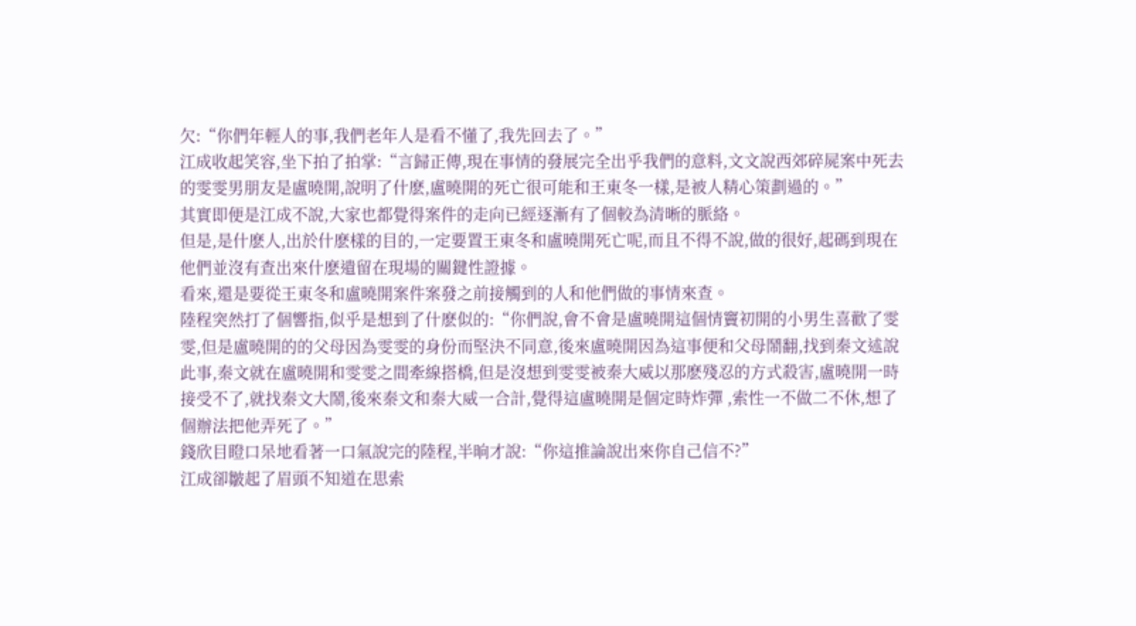欠:“你們年輕人的事,我們老年人是看不懂了,我先回去了。”
江成收起笑容,坐下拍了拍掌:“言歸正傳,現在事情的發展完全出乎我們的意料,文文說西郊碎屍案中死去的雯雯男朋友是盧曉開,說明了什麽,盧曉開的死亡很可能和王東冬一樣,是被人精心策劃過的。”
其實即便是江成不說,大家也都覺得案件的走向已經逐漸有了個較為清晰的脈絡。
但是,是什麽人,出於什麽樣的目的,一定要置王東冬和盧曉開死亡呢,而且不得不說,做的很好,起碼到現在他們並沒有查出來什麽遺留在現場的關鍵性證據。
看來,還是要從王東冬和盧曉開案件案發之前接觸到的人和他們做的事情來查。
陸程突然打了個響指,似乎是想到了什麽似的:“你們說,會不會是盧曉開這個情竇初開的小男生喜歡了雯雯,但是盧曉開的的父母因為雯雯的身份而堅決不同意,後來盧曉開因為這事便和父母鬧翻,找到秦文述說此事,秦文就在盧曉開和雯雯之間牽線搭橋,但是沒想到雯雯被秦大威以那麽殘忍的方式殺害,盧曉開一時接受不了,就找秦文大鬧,後來秦文和秦大威一合計,覺得這盧曉開是個定時炸彈 ,索性一不做二不休,想了個辦法把他弄死了。”
錢欣目瞪口呆地看著一口氣說完的陸程,半晌才說:“你這推論說出來你自己信不?”
江成卻皺起了眉頭不知道在思索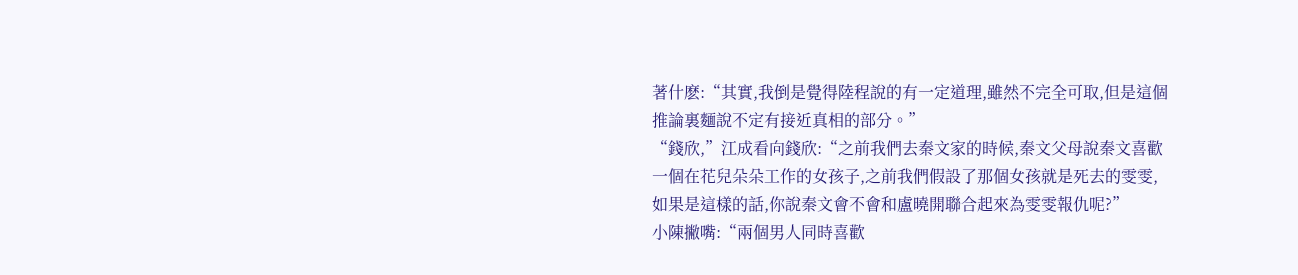著什麽:“其實,我倒是覺得陸程說的有一定道理,雖然不完全可取,但是這個推論裏麵說不定有接近真相的部分。”
“錢欣,”江成看向錢欣:“之前我們去秦文家的時候,秦文父母說秦文喜歡一個在花兒朵朵工作的女孩子,之前我們假設了那個女孩就是死去的雯雯,如果是這樣的話,你說秦文會不會和盧曉開聯合起來為雯雯報仇呢?”
小陳撇嘴:“兩個男人同時喜歡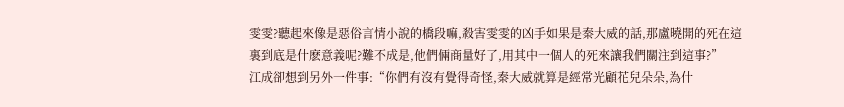雯雯?聽起來像是惡俗言情小說的橋段嘛,殺害雯雯的凶手如果是秦大威的話,那盧曉開的死在這裏到底是什麽意義呢?難不成是,他們倆商量好了,用其中一個人的死來讓我們關注到這事?”
江成卻想到另外一件事:“你們有沒有覺得奇怪,秦大威就算是經常光顧花兒朵朵,為什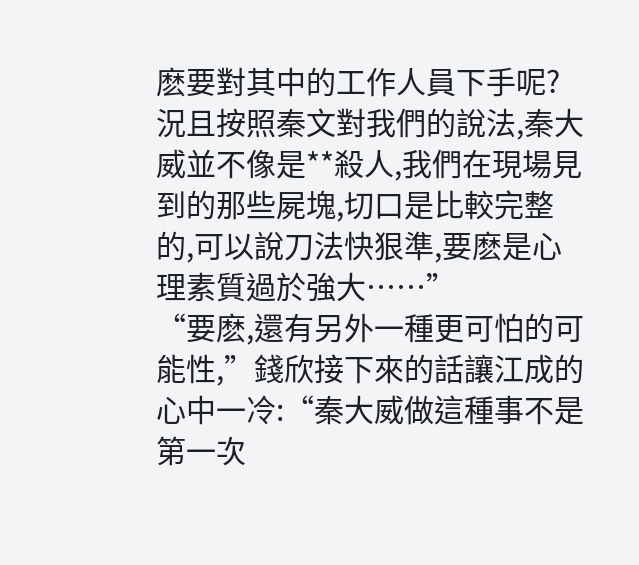麽要對其中的工作人員下手呢?況且按照秦文對我們的說法,秦大威並不像是**殺人,我們在現場見到的那些屍塊,切口是比較完整的,可以說刀法快狠準,要麽是心理素質過於強大……”
“要麽,還有另外一種更可怕的可能性,”錢欣接下來的話讓江成的心中一冷:“秦大威做這種事不是第一次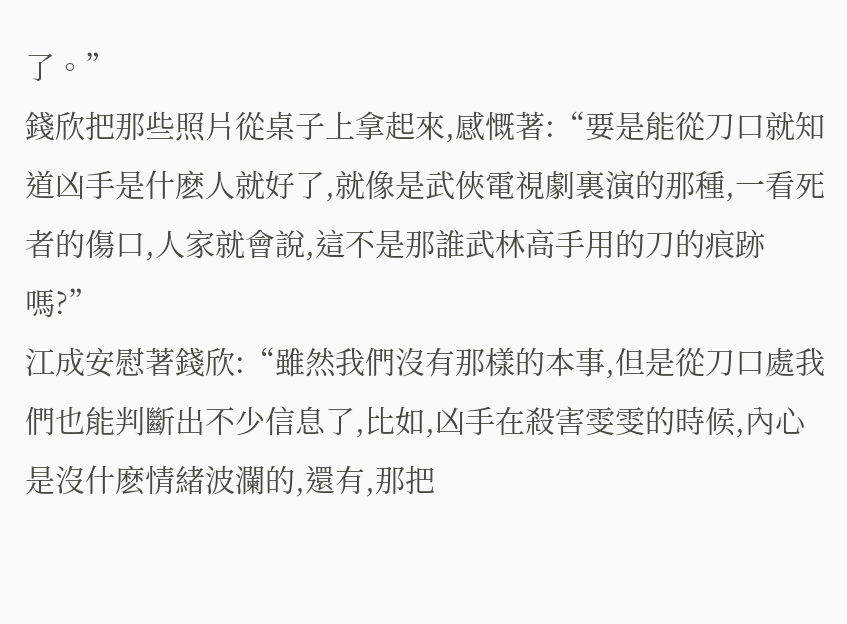了。”
錢欣把那些照片從桌子上拿起來,感慨著:“要是能從刀口就知道凶手是什麽人就好了,就像是武俠電視劇裏演的那種,一看死者的傷口,人家就會說,這不是那誰武林高手用的刀的痕跡嗎?”
江成安慰著錢欣:“雖然我們沒有那樣的本事,但是從刀口處我們也能判斷出不少信息了,比如,凶手在殺害雯雯的時候,內心是沒什麽情緒波瀾的,還有,那把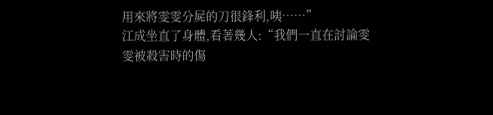用來將雯雯分屍的刀很鋒利,咦……”
江成坐直了身體,看著幾人:“我們一直在討論雯雯被殺害時的傷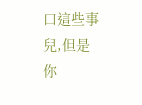口這些事兒,但是你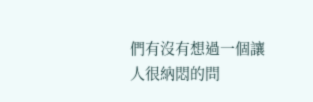們有沒有想過一個讓人很納悶的問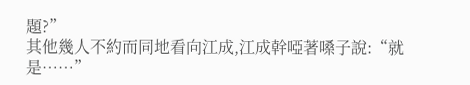題?”
其他幾人不約而同地看向江成,江成幹啞著嗓子說:“就是……”